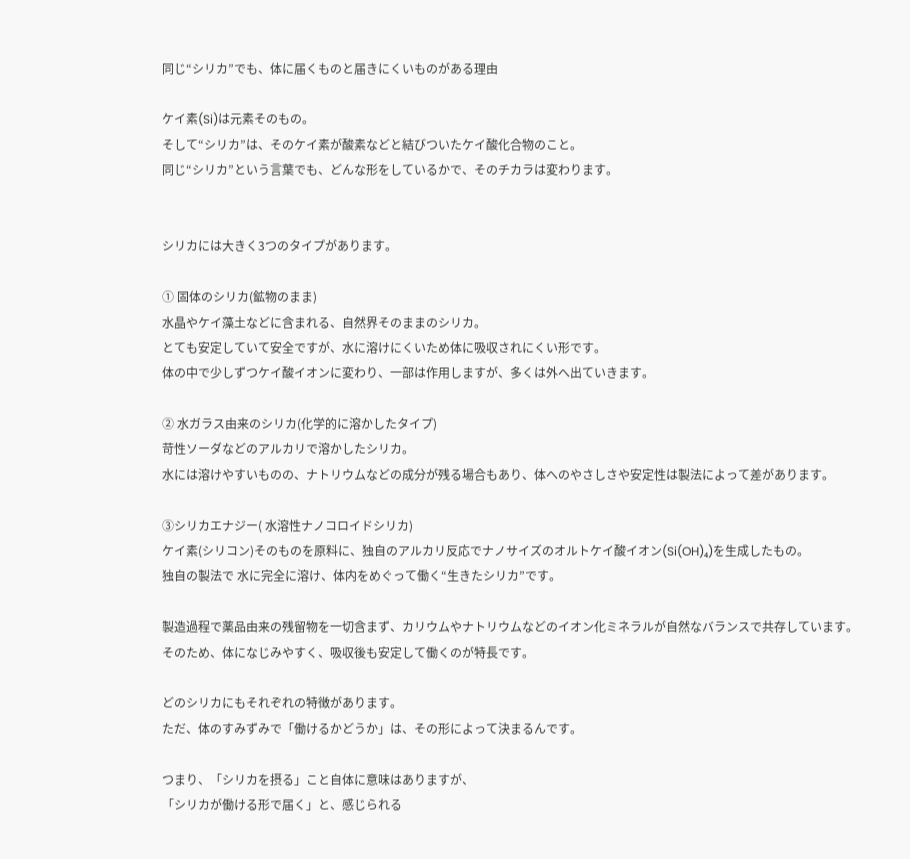同じ“シリカ”でも、体に届くものと届きにくいものがある理由

ケイ素(Si)は元素そのもの。
そして“シリカ”は、そのケイ素が酸素などと結びついたケイ酸化合物のこと。
同じ“シリカ”という言葉でも、どんな形をしているかで、そのチカラは変わります。


シリカには大きく3つのタイプがあります。

① 固体のシリカ(鉱物のまま)
水晶やケイ藻土などに含まれる、自然界そのままのシリカ。
とても安定していて安全ですが、水に溶けにくいため体に吸収されにくい形です。
体の中で少しずつケイ酸イオンに変わり、一部は作用しますが、多くは外へ出ていきます。

② 水ガラス由来のシリカ(化学的に溶かしたタイプ)
苛性ソーダなどのアルカリで溶かしたシリカ。
水には溶けやすいものの、ナトリウムなどの成分が残る場合もあり、体へのやさしさや安定性は製法によって差があります。

③シリカエナジー( 水溶性ナノコロイドシリカ)
ケイ素(シリコン)そのものを原料に、独自のアルカリ反応でナノサイズのオルトケイ酸イオン(Si(OH)₄)を生成したもの。
独自の製法で 水に完全に溶け、体内をめぐって働く“生きたシリカ”です。

製造過程で薬品由来の残留物を一切含まず、カリウムやナトリウムなどのイオン化ミネラルが自然なバランスで共存しています。
そのため、体になじみやすく、吸収後も安定して働くのが特長です。

どのシリカにもそれぞれの特徴があります。
ただ、体のすみずみで「働けるかどうか」は、その形によって決まるんです。

つまり、「シリカを摂る」こと自体に意味はありますが、
「シリカが働ける形で届く」と、感じられる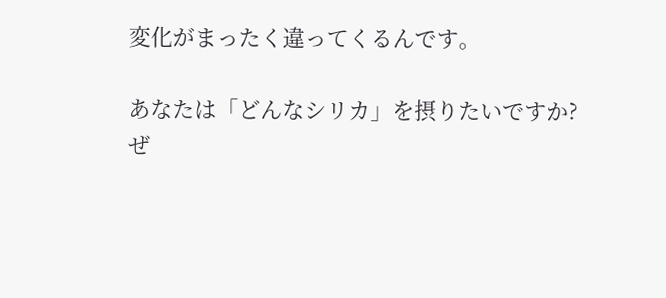変化がまったく違ってくるんです。

あなたは「どんなシリカ」を摂りたいですか?
ぜ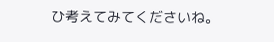ひ考えてみてくださいね。